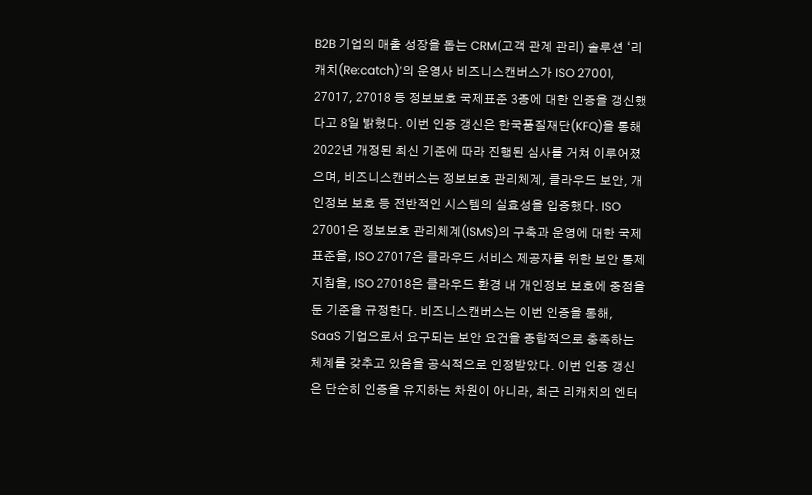B2B 기업의 매출 성장을 돕는 CRM(고객 관계 관리) 솔루션 ‘리캐치(Re:catch)’의 운영사 비즈니스캔버스가 ISO 27001, 27017, 27018 등 정보보호 국제표준 3종에 대한 인증을 갱신했다고 8일 밝혔다. 이번 인증 갱신은 한국품질재단(KFQ)을 통해 2022년 개정된 최신 기준에 따라 진행된 심사를 거쳐 이루어졌으며, 비즈니스캔버스는 정보보호 관리체계, 클라우드 보안, 개인정보 보호 등 전반적인 시스템의 실효성을 입증했다. ISO 27001은 정보보호 관리체계(ISMS)의 구축과 운영에 대한 국제 표준을, ISO 27017은 클라우드 서비스 제공자를 위한 보안 통제 지침을, ISO 27018은 클라우드 환경 내 개인정보 보호에 중점을 둔 기준을 규정한다. 비즈니스캔버스는 이번 인증을 통해, SaaS 기업으로서 요구되는 보안 요건을 종합적으로 충족하는 체계를 갖추고 있음을 공식적으로 인정받았다. 이번 인증 갱신은 단순히 인증을 유지하는 차원이 아니라, 최근 리캐치의 엔터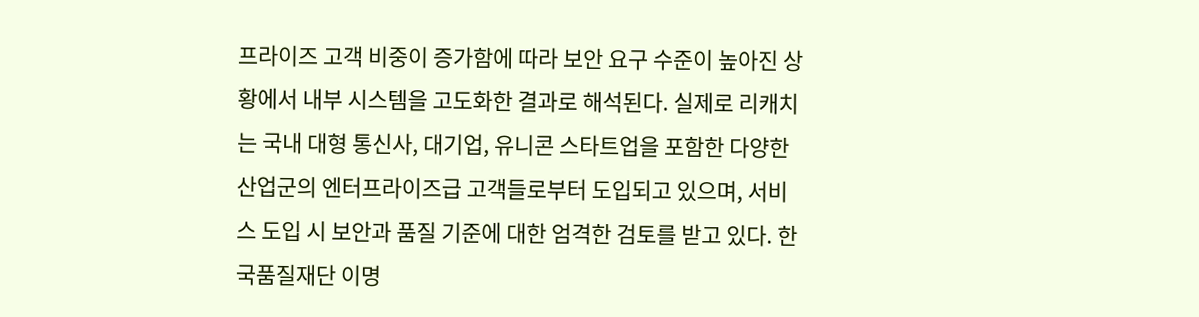프라이즈 고객 비중이 증가함에 따라 보안 요구 수준이 높아진 상황에서 내부 시스템을 고도화한 결과로 해석된다. 실제로 리캐치는 국내 대형 통신사, 대기업, 유니콘 스타트업을 포함한 다양한 산업군의 엔터프라이즈급 고객들로부터 도입되고 있으며, 서비스 도입 시 보안과 품질 기준에 대한 엄격한 검토를 받고 있다. 한국품질재단 이명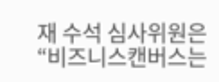재 수석 심사위원은 “비즈니스캔버스는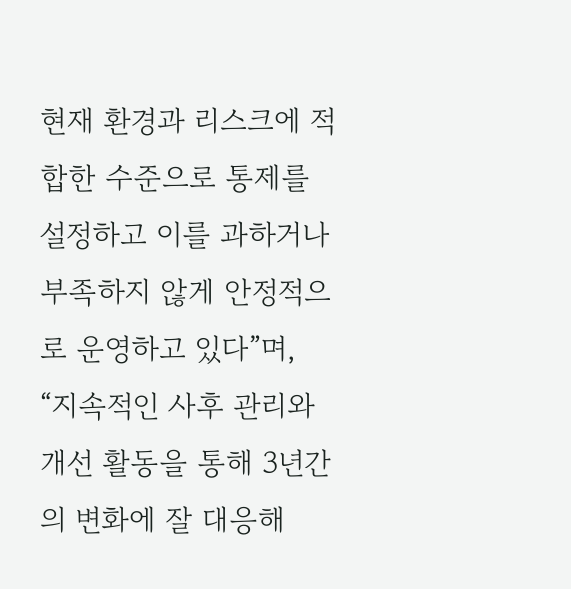현재 환경과 리스크에 적합한 수준으로 통제를 설정하고 이를 과하거나 부족하지 않게 안정적으로 운영하고 있다”며, “지속적인 사후 관리와 개선 활동을 통해 3년간의 변화에 잘 대응해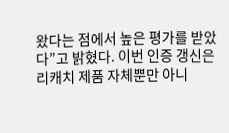왔다는 점에서 높은 평가를 받았다”고 밝혔다. 이번 인증 갱신은 리캐치 제품 자체뿐만 아니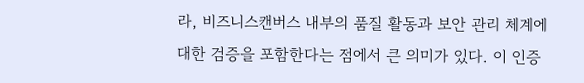라, 비즈니스캔버스 내부의 품질 활동과 보안 관리 체계에 대한 검증을 포함한다는 점에서 큰 의미가 있다. 이 인증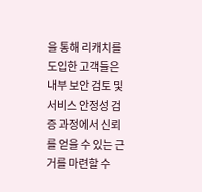을 통해 리캐치를 도입한 고객들은 내부 보안 검토 및 서비스 안정성 검증 과정에서 신뢰를 얻을 수 있는 근거를 마련할 수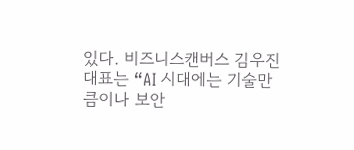있다. 비즈니스캔버스 김우진 대표는 “AI 시대에는 기술만큼이나 보안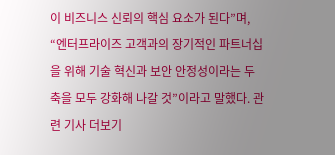이 비즈니스 신뢰의 핵심 요소가 된다”며, “엔터프라이즈 고객과의 장기적인 파트너십을 위해 기술 혁신과 보안 안정성이라는 두 축을 모두 강화해 나갈 것”이라고 말했다. 관련 기사 더보기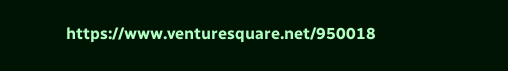https://www.venturesquare.net/950018